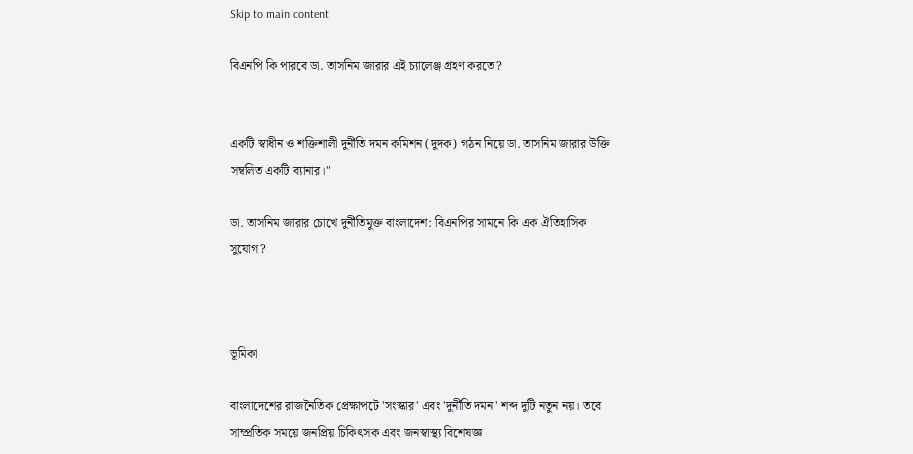Skip to main content

বিএনপি কি পারবে ডা. তাসনিম জারার এই চ্যালেঞ্জ গ্রহণ করতে?


একটি স্বাধীন ও শক্তিশালী দুর্নীতি দমন কমিশন (দুদক) গঠন নিয়ে ডা. তাসনিম জারার উক্তি সম্বলিত একটি ব্যানার।"

ডা. তাসনিম জারার চোখে দুর্নীতিমুক্ত বাংলাদেশ: বিএনপির সামনে কি এক ঐতিহাসিক সুযোগ?



ভূমিকা

বাংলাদেশের রাজনৈতিক প্রেক্ষাপটে 'সংস্কার' এবং 'দুর্নীতি দমন' শব্দ দুটি নতুন নয়। তবে সাম্প্রতিক সময়ে জনপ্রিয় চিকিৎসক এবং জনস্বাস্থ্য বিশেষজ্ঞ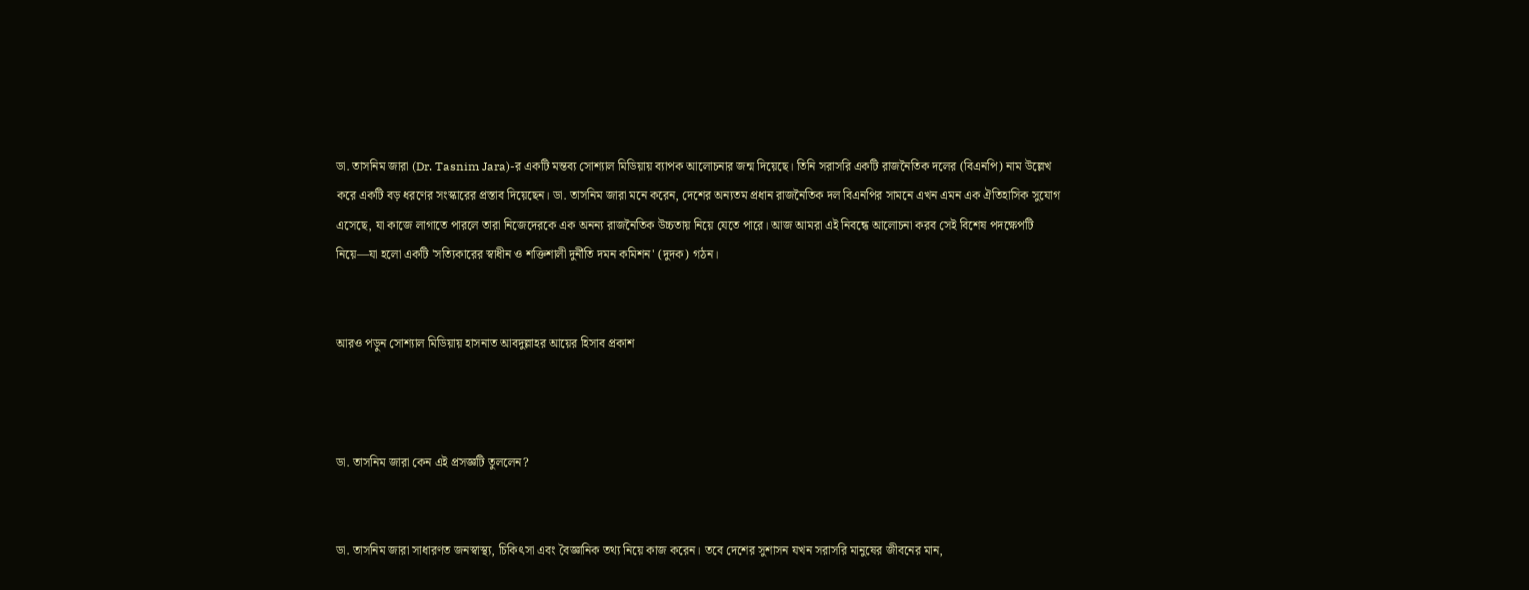ডা. তাসনিম জারা (Dr. Tasnim Jara)-র একটি মন্তব্য সোশ্যাল মিডিয়ায় ব্যাপক আলোচনার জন্ম দিয়েছে। তিনি সরাসরি একটি রাজনৈতিক দলের (বিএনপি) নাম উল্লেখ করে একটি বড় ধরণের সংস্কারের প্রস্তাব দিয়েছেন। ডা. তাসনিম জারা মনে করেন, দেশের অন্যতম প্রধান রাজনৈতিক দল বিএনপির সামনে এখন এমন এক ঐতিহাসিক সুযোগ এসেছে, যা কাজে লাগাতে পারলে তারা নিজেদেরকে এক অনন্য রাজনৈতিক উচ্চতায় নিয়ে যেতে পারে। আজ আমরা এই নিবন্ধে আলোচনা করব সেই বিশেষ পদক্ষেপটি নিয়ে—যা হলো একটি 'সত্যিকারের স্বাধীন ও শক্তিশালী দুর্নীতি দমন কমিশন' (দুদক) গঠন।


আরও পড়ুন সোশ্যাল মিডিয়ায় হাসনাত আবদুল্লাহর আয়ের হিসাব প্রকাশ



ডা. তাসনিম জারা কেন এই প্রসজ্ঞটি তুললেন?


ডা. তাসনিম জারা সাধারণত জনস্বাস্থ্য, চিকিৎসা এবং বৈজ্ঞানিক তথ্য নিয়ে কাজ করেন। তবে দেশের সুশাসন যখন সরাসরি মানুষের জীবনের মান,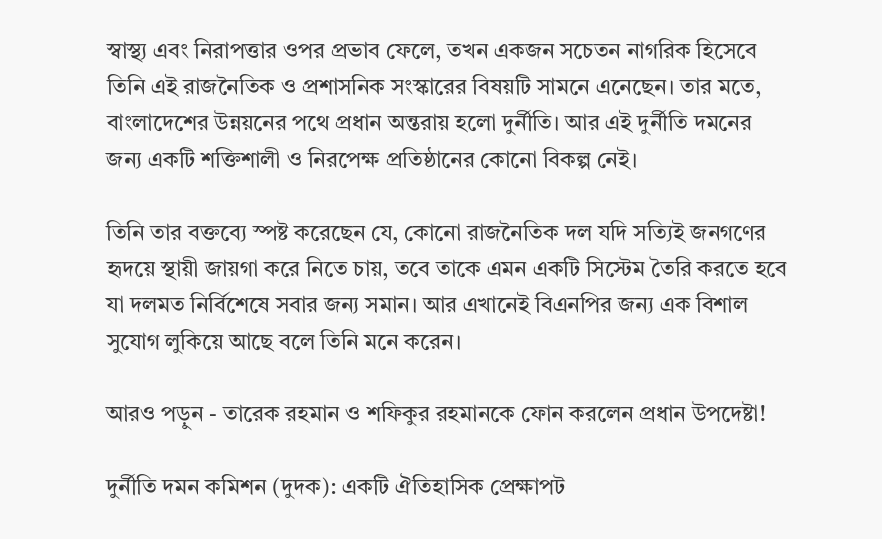স্বাস্থ্য এবং নিরাপত্তার ওপর প্রভাব ফেলে, তখন একজন সচেতন নাগরিক হিসেবে তিনি এই রাজনৈতিক ও প্রশাসনিক সংস্কারের বিষয়টি সামনে এনেছেন। তার মতে, বাংলাদেশের উন্নয়নের পথে প্রধান অন্তরায় হলো দুর্নীতি। আর এই দুর্নীতি দমনের জন্য একটি শক্তিশালী ও নিরপেক্ষ প্রতিষ্ঠানের কোনো বিকল্প নেই।

তিনি তার বক্তব্যে স্পষ্ট করেছেন যে, কোনো রাজনৈতিক দল যদি সত্যিই জনগণের হৃদয়ে স্থায়ী জায়গা করে নিতে চায়, তবে তাকে এমন একটি সিস্টেম তৈরি করতে হবে যা দলমত নির্বিশেষে সবার জন্য সমান। আর এখানেই বিএনপির জন্য এক বিশাল সুযোগ লুকিয়ে আছে বলে তিনি মনে করেন।

আরও পড়ুন - তারেক রহমান ও শফিকুর রহমানকে ফোন করলেন প্রধান উপদেষ্টা!

দুর্নীতি দমন কমিশন (দুদক): একটি ঐতিহাসিক প্রেক্ষাপট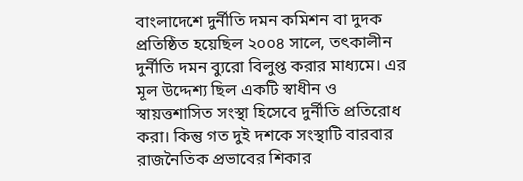বাংলাদেশে দুর্নীতি দমন কমিশন বা দুদক প্রতিষ্ঠিত হয়েছিল ২০০৪ সালে, তৎকালীন দুর্নীতি দমন ব্যুরো বিলুপ্ত করার মাধ্যমে। এর মূল উদ্দেশ্য ছিল একটি স্বাধীন ও স্বায়ত্তশাসিত সংস্থা হিসেবে দুর্নীতি প্রতিরোধ করা। কিন্তু গত দুই দশকে সংস্থাটি বারবার রাজনৈতিক প্রভাবের শিকার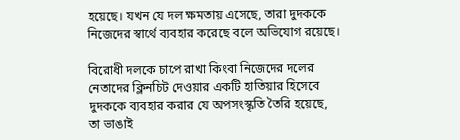হয়েছে। যখন যে দল ক্ষমতায় এসেছে, তারা দুদককে নিজেদের স্বার্থে ব্যবহার করেছে বলে অভিযোগ রয়েছে।

বিরোধী দলকে চাপে রাখা কিংবা নিজেদের দলের নেতাদের ক্লিনচিট দেওয়ার একটি হাতিয়ার হিসেবে দুদককে ব্যবহার করার যে অপসংস্কৃতি তৈরি হয়েছে, তা ভাঙাই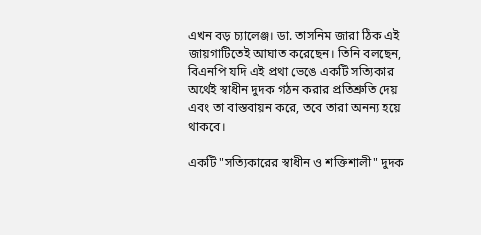এখন বড় চ্যালেঞ্জ। ডা. তাসনিম জারা ঠিক এই জায়গাটিতেই আঘাত করেছেন। তিনি বলছেন, বিএনপি যদি এই প্রথা ভেঙে একটি সত্যিকার অর্থেই স্বাধীন দুদক গঠন করার প্রতিশ্রুতি দেয় এবং তা বাস্তবায়ন করে, তবে তারা অনন্য হয়ে থাকবে।

একটি "সত্যিকারের স্বাধীন ও শক্তিশালী" দুদক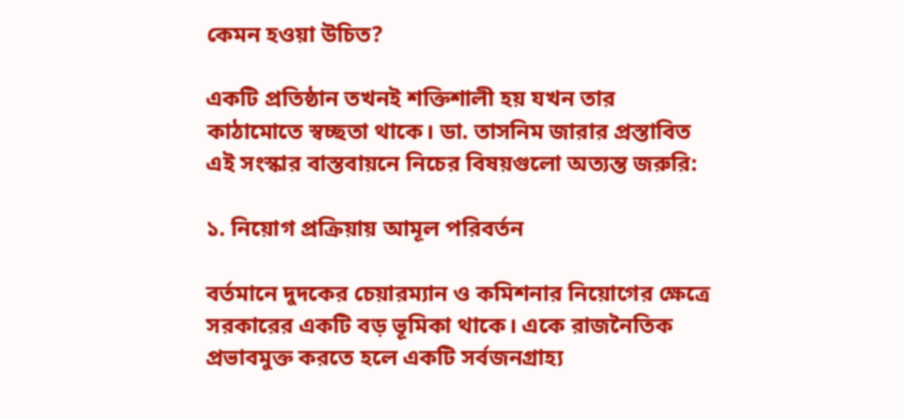কেমন হওয়া উচিত?

একটি প্রতিষ্ঠান তখনই শক্তিশালী হয় যখন তার কাঠামোতে স্বচ্ছতা থাকে। ডা. তাসনিম জারার প্রস্তাবিত এই সংস্কার বাস্তবায়নে নিচের বিষয়গুলো অত্যন্ত জরুরি:

১. নিয়োগ প্রক্রিয়ায় আমূল পরিবর্তন

বর্তমানে দুদকের চেয়ারম্যান ও কমিশনার নিয়োগের ক্ষেত্রে সরকারের একটি বড় ভূমিকা থাকে। একে রাজনৈতিক প্রভাবমুক্ত করতে হলে একটি সর্বজনগ্রাহ্য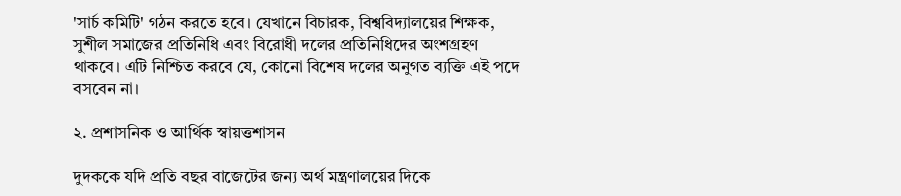'সার্চ কমিটি' গঠন করতে হবে। যেখানে বিচারক, বিশ্ববিদ্যালয়ের শিক্ষক, সুশীল সমাজের প্রতিনিধি এবং বিরোধী দলের প্রতিনিধিদের অংশগ্রহণ থাকবে। এটি নিশ্চিত করবে যে, কোনো বিশেষ দলের অনুগত ব্যক্তি এই পদে বসবেন না।

২. প্রশাসনিক ও আর্থিক স্বায়ত্তশাসন

দুদককে যদি প্রতি বছর বাজেটের জন্য অর্থ মন্ত্রণালয়ের দিকে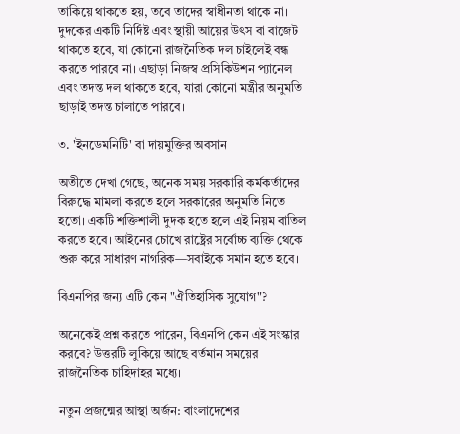তাকিয়ে থাকতে হয়, তবে তাদের স্বাধীনতা থাকে না। দুদকের একটি নির্দিষ্ট এবং স্থায়ী আয়ের উৎস বা বাজেট থাকতে হবে, যা কোনো রাজনৈতিক দল চাইলেই বন্ধ করতে পারবে না। এছাড়া নিজস্ব প্রসিকিউশন প্যানেল এবং তদন্ত দল থাকতে হবে, যারা কোনো মন্ত্রীর অনুমতি ছাড়াই তদন্ত চালাতে পারবে।

৩. 'ইনডেমনিটি' বা দায়মুক্তির অবসান

অতীতে দেখা গেছে, অনেক সময় সরকারি কর্মকর্তাদের বিরুদ্ধে মামলা করতে হলে সরকারের অনুমতি নিতে হতো। একটি শক্তিশালী দুদক হতে হলে এই নিয়ম বাতিল করতে হবে। আইনের চোখে রাষ্ট্রের সর্বোচ্চ ব্যক্তি থেকে শুরু করে সাধারণ নাগরিক—সবাইকে সমান হতে হবে।

বিএনপির জন্য এটি কেন "ঐতিহাসিক সুযোগ"?

অনেকেই প্রশ্ন করতে পারেন, বিএনপি কেন এই সংস্কার করবে? উত্তরটি লুকিয়ে আছে বর্তমান সময়ের রাজনৈতিক চাহিদাহর মধ্যে।

নতুন প্রজন্মের আস্থা অর্জন: বাংলাদেশের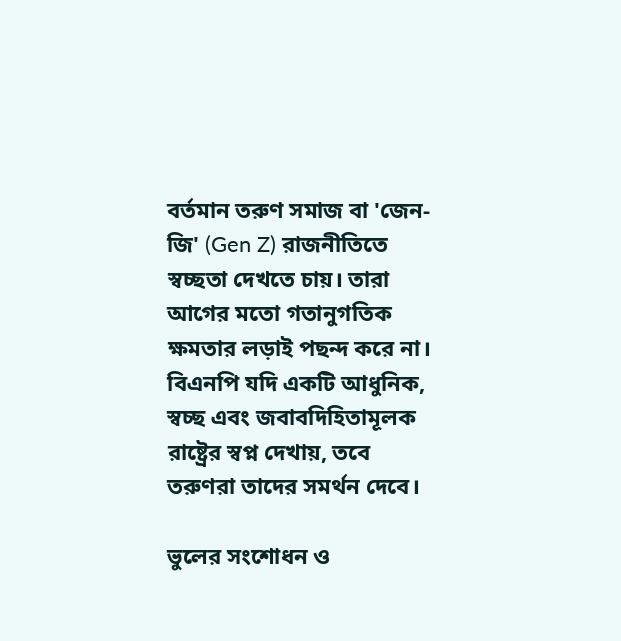বর্তমান তরুণ সমাজ বা 'জেন-জি' (Gen Z) রাজনীতিতে স্বচ্ছতা দেখতে চায়। তারা আগের মতো গতানুগতিক ক্ষমতার লড়াই পছন্দ করে না। বিএনপি যদি একটি আধুনিক, স্বচ্ছ এবং জবাবদিহিতামূলক রাষ্ট্রের স্বপ্ন দেখায়, তবে তরুণরা তাদের সমর্থন দেবে।

ভুলের সংশোধন ও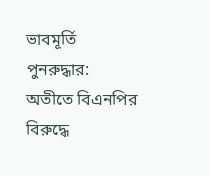ভাবমূর্তি পুনরুদ্ধার: অতীতে বিএনপির বিরুদ্ধে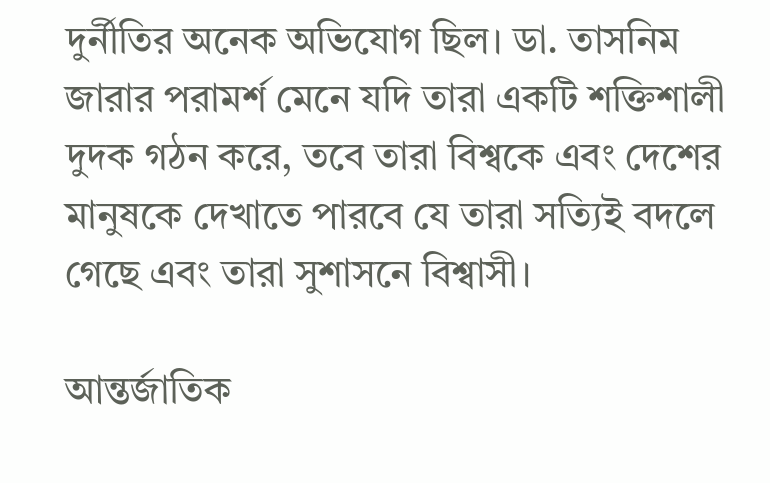দুর্নীতির অনেক অভিযোগ ছিল। ডা. তাসনিম জারার পরামর্শ মেনে যদি তারা একটি শক্তিশালী দুদক গঠন করে, তবে তারা বিশ্বকে এবং দেশের মানুষকে দেখাতে পারবে যে তারা সত্যিই বদলে গেছে এবং তারা সুশাসনে বিশ্বাসী।

আন্তর্জাতিক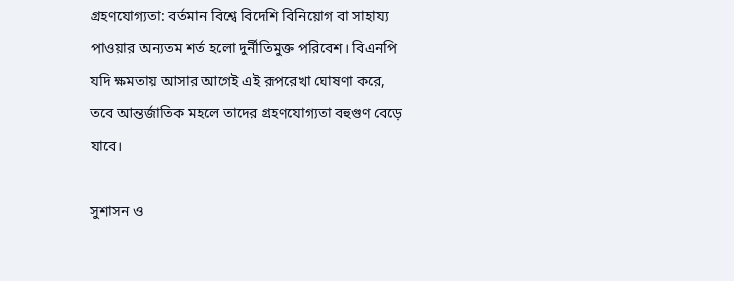গ্রহণযোগ্যতা: বর্তমান বিশ্বে বিদেশি বিনিয়োগ বা সাহায্য পাওয়ার অন্যতম শর্ত হলো দুর্নীতিমুক্ত পরিবেশ। বিএনপি যদি ক্ষমতায় আসার আগেই এই রূপরেখা ঘোষণা করে, তবে আন্তর্জাতিক মহলে তাদের গ্রহণযোগ্যতা বহুগুণ বেড়ে যাবে।

সুশাসন ও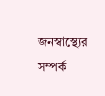জনস্বাস্থ্যের সম্পর্ক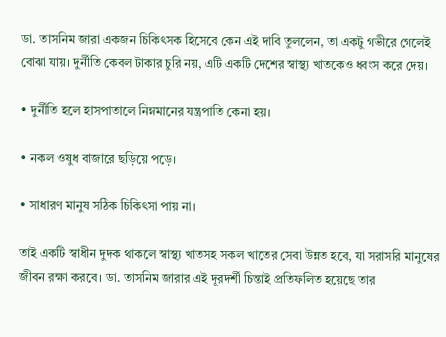ডা. তাসনিম জারা একজন চিকিৎসক হিসেবে কেন এই দাবি তুললেন, তা একটু গভীরে গেলেই বোঝা যায়। দুর্নীতি কেবল টাকার চুরি নয়, এটি একটি দেশের স্বাস্থ্য খাতকেও ধ্বংস করে দেয়।

• দুর্নীতি হলে হাসপাতালে নিম্নমানের যন্ত্রপাতি কেনা হয়।

• নকল ওষুধ বাজারে ছড়িয়ে পড়ে।

• সাধারণ মানুষ সঠিক চিকিৎসা পায় না।

তাই একটি স্বাধীন দুদক থাকলে স্বাস্থ্য খাতসহ সকল খাতের সেবা উন্নত হবে, যা সরাসরি মানুষের জীবন রক্ষা করবে। ডা. তাসনিম জারার এই দূরদর্শী চিন্তাই প্রতিফলিত হয়েছে তার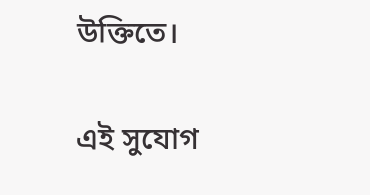উক্তিতে।

এই সুযোগ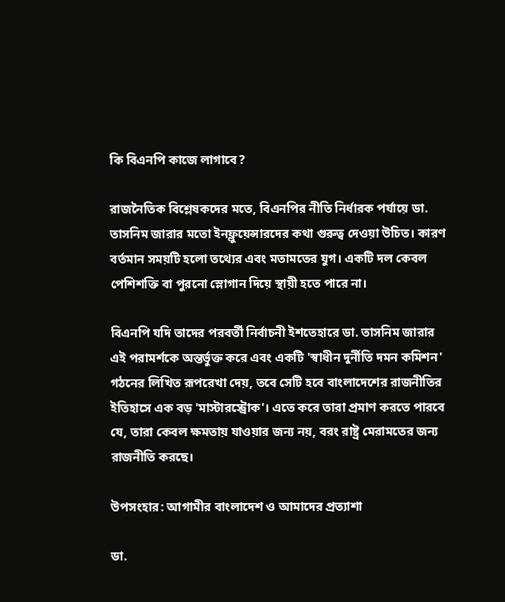কি বিএনপি কাজে লাগাবে?

রাজনৈতিক বিশ্লেষকদের মতে, বিএনপির নীতি নির্ধারক পর্যায়ে ডা. তাসনিম জারার মতো ইনফ্লুয়েন্সারদের কথা গুরুত্ব দেওয়া উচিত। কারণ বর্তমান সময়টি হলো তথ্যের এবং মতামতের যুগ। একটি দল কেবল পেশিশক্তি বা পুরনো স্লোগান দিয়ে স্থায়ী হতে পারে না।

বিএনপি যদি তাদের পরবর্তী নির্বাচনী ইশতেহারে ডা. তাসনিম জারার এই পরামর্শকে অন্তর্ভুক্ত করে এবং একটি 'স্বাধীন দুর্নীতি দমন কমিশন' গঠনের লিখিত রূপরেখা দেয়, তবে সেটি হবে বাংলাদেশের রাজনীতির ইতিহাসে এক বড় 'মাস্টারস্ট্রোক'। এতে করে তারা প্রমাণ করতে পারবে যে, তারা কেবল ক্ষমতায় যাওয়ার জন্য নয়, বরং রাষ্ট্র মেরামতের জন্য রাজনীতি করছে।

উপসংহার: আগামীর বাংলাদেশ ও আমাদের প্রত্যাশা

ডা.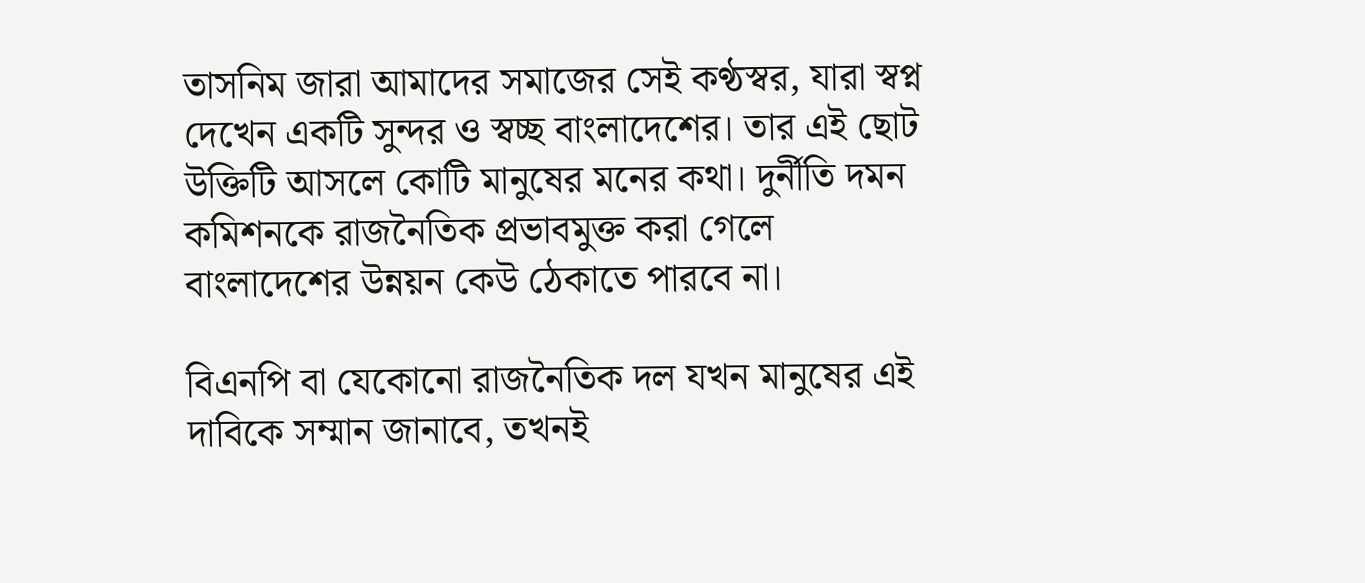তাসনিম জারা আমাদের সমাজের সেই কণ্ঠস্বর, যারা স্বপ্ন দেখেন একটি সুন্দর ও স্বচ্ছ বাংলাদেশের। তার এই ছোট উক্তিটি আসলে কোটি মানুষের মনের কথা। দুর্নীতি দমন কমিশনকে রাজনৈতিক প্রভাবমুক্ত করা গেলে বাংলাদেশের উন্নয়ন কেউ ঠেকাতে পারবে না।

বিএনপি বা যেকোনো রাজনৈতিক দল যখন মানুষের এই দাবিকে সম্মান জানাবে, তখনই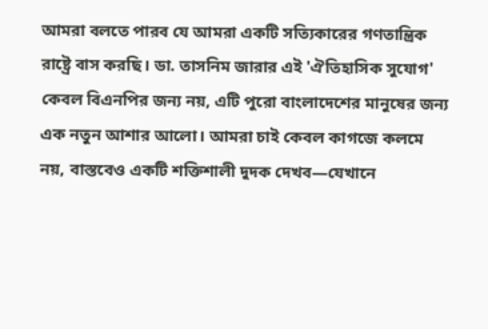আমরা বলতে পারব যে আমরা একটি সত্যিকারের গণতান্ত্রিক রাষ্ট্রে বাস করছি। ডা. তাসনিম জারার এই 'ঐতিহাসিক সুযোগ' কেবল বিএনপির জন্য নয়, এটি পুরো বাংলাদেশের মানুষের জন্য এক নতুন আশার আলো। আমরা চাই কেবল কাগজে কলমে নয়, বাস্তবেও একটি শক্তিশালী দুদক দেখব—যেখানে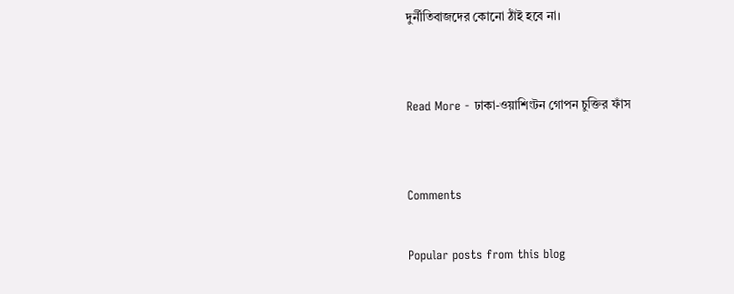দুর্নীতিবাজদের কোনো ঠাঁই হবে না।


Read More - ঢাকা-ওয়াশিংটন গোপন চুক্তির ফাঁস


Comments

Popular posts from this blog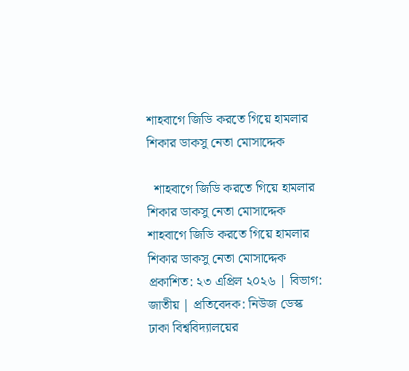শাহবাগে জিডি করতে গিয়ে হামলার শিকার ডাকসু নেতা মোসাদ্দেক

  শাহবাগে জিডি করতে গিয়ে হামলার শিকার ডাকসু নেতা মোসাদ্দেক শাহবাগে জিডি করতে গিয়ে হামলার শিকার ডাকসু নেতা মোসাদ্দেক প্রকাশিত: ২৩ এপ্রিল ২০২৬ | বিভাগ: জাতীয় | প্রতিবেদক: নিউজ ডেস্ক ঢাকা বিশ্ববিদ্যালয়ের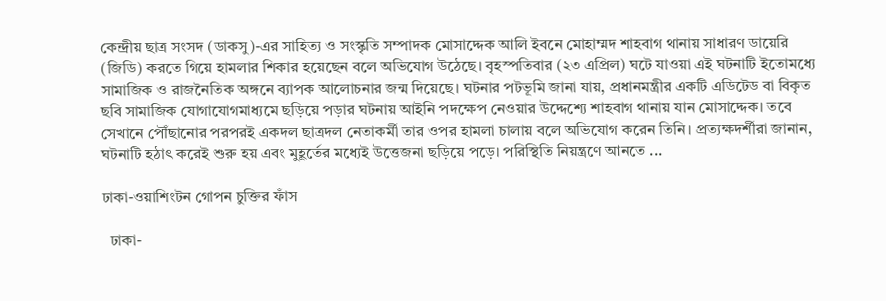কেন্দ্রীয় ছাত্র সংসদ (ডাকসু)-এর সাহিত্য ও সংস্কৃতি সম্পাদক মোসাদ্দেক আলি ইবনে মোহাম্মদ শাহবাগ থানায় সাধারণ ডায়েরি (জিডি) করতে গিয়ে হামলার শিকার হয়েছেন বলে অভিযোগ উঠেছে। বৃহস্পতিবার (২৩ এপ্রিল) ঘটে যাওয়া এই ঘটনাটি ইতোমধ্যে সামাজিক ও রাজনৈতিক অঙ্গনে ব্যাপক আলোচনার জন্ম দিয়েছে। ঘটনার পটভূমি জানা যায়, প্রধানমন্ত্রীর একটি এডিটেড বা বিকৃত ছবি সামাজিক যোগাযোগমাধ্যমে ছড়িয়ে পড়ার ঘটনায় আইনি পদক্ষেপ নেওয়ার উদ্দেশ্যে শাহবাগ থানায় যান মোসাদ্দেক। তবে সেখানে পৌঁছানোর পরপরই একদল ছাত্রদল নেতাকর্মী তার ওপর হামলা চালায় বলে অভিযোগ করেন তিনি। প্রত্যক্ষদর্শীরা জানান, ঘটনাটি হঠাৎ করেই শুরু হয় এবং মুহূর্তের মধ্যেই উত্তেজনা ছড়িয়ে পড়ে। পরিস্থিতি নিয়ন্ত্রণে আনতে ...

ঢাকা-ওয়াশিংটন গোপন চুক্তির ফাঁস

  ঢাকা-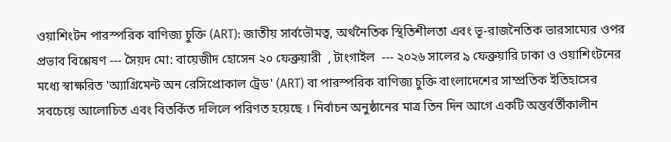ওয়াশিংটন পারস্পরিক বাণিজ্য চুক্তি (ART): জাতীয় সার্বভৌমত্ব, অর্থনৈতিক স্থিতিশীলতা এবং ভূ-রাজনৈতিক ভারসাম্যের ওপর প্রভাব বিশ্লেষণ --- সৈয়দ মো: বায়েজীদ হোসেন ২০ ফেব্রুয়ারী  , টাংগাইল  --- ২০২৬ সালের ৯ ফেব্রুয়ারি ঢাকা ও ওয়াশিংটনের মধ্যে স্বাক্ষরিত 'অ্যাগ্রিমেন্ট অন রেসিপ্রোকাল ট্রেড' (ART) বা পারস্পরিক বাণিজ্য চুক্তি বাংলাদেশের সাম্প্রতিক ইতিহাসের সবচেয়ে আলোচিত এবং বিতর্কিত দলিলে পরিণত হয়েছে । নির্বাচন অনুষ্ঠানের মাত্র তিন দিন আগে একটি অন্তর্বর্তীকালীন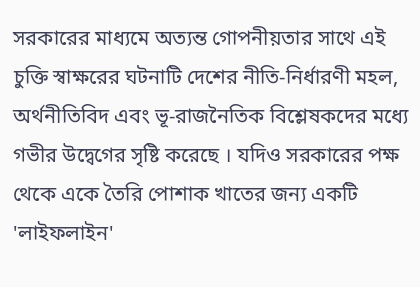সরকারের মাধ্যমে অত্যন্ত গোপনীয়তার সাথে এই চুক্তি স্বাক্ষরের ঘটনাটি দেশের নীতি-নির্ধারণী মহল, অর্থনীতিবিদ এবং ভূ-রাজনৈতিক বিশ্লেষকদের মধ্যে গভীর উদ্বেগের সৃষ্টি করেছে । যদিও সরকারের পক্ষ থেকে একে তৈরি পোশাক খাতের জন্য একটি 'লাইফলাইন'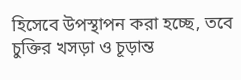হিসেবে উপস্থাপন করা হচ্ছে, তবে চুক্তির খসড়া ও চূড়ান্ত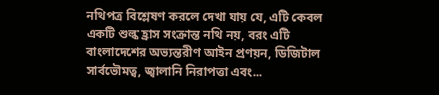নথিপত্র বিশ্লেষণ করলে দেখা যায় যে, এটি কেবল একটি শুল্ক হ্রাস সংক্রান্ত নথি নয়, বরং এটি বাংলাদেশের অভ্যন্তরীণ আইন প্রণয়ন, ডিজিটাল সার্বভৌমত্ব, জ্বালানি নিরাপত্তা এবং...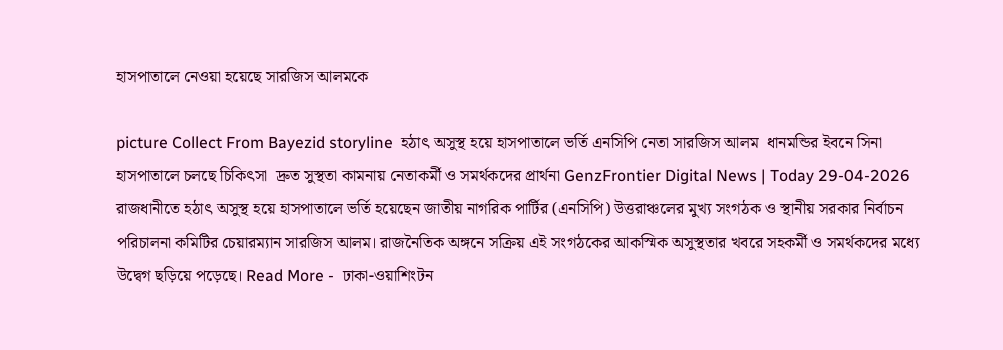হাসপাতালে নেওয়া হয়েছে সারজিস আলমকে

picture Collect From Bayezid storyline  হঠাৎ অসুস্থ হয়ে হাসপাতালে ভর্তি এনসিপি নেতা সারজিস আলম  ধানমন্ডির ইবনে সিনা হাসপাতালে চলছে চিকিৎসা  দ্রুত সুস্থতা কামনায় নেতাকর্মী ও সমর্থকদের প্রার্থনা GenzFrontier Digital News | Today 29-04-2026 রাজধানীতে হঠাৎ অসুস্থ হয়ে হাসপাতালে ভর্তি হয়েছেন জাতীয় নাগরিক পার্টির (এনসিপি) উত্তরাঞ্চলের মুখ্য সংগঠক ও স্থানীয় সরকার নির্বাচন পরিচালনা কমিটির চেয়ারম্যান সারজিস আলম। রাজনৈতিক অঙ্গনে সক্রিয় এই সংগঠকের আকস্মিক অসুস্থতার খবরে সহকর্মী ও সমর্থকদের মধ্যে উদ্বেগ ছড়িয়ে পড়েছে। Read More -  ঢাকা-ওয়াশিংটন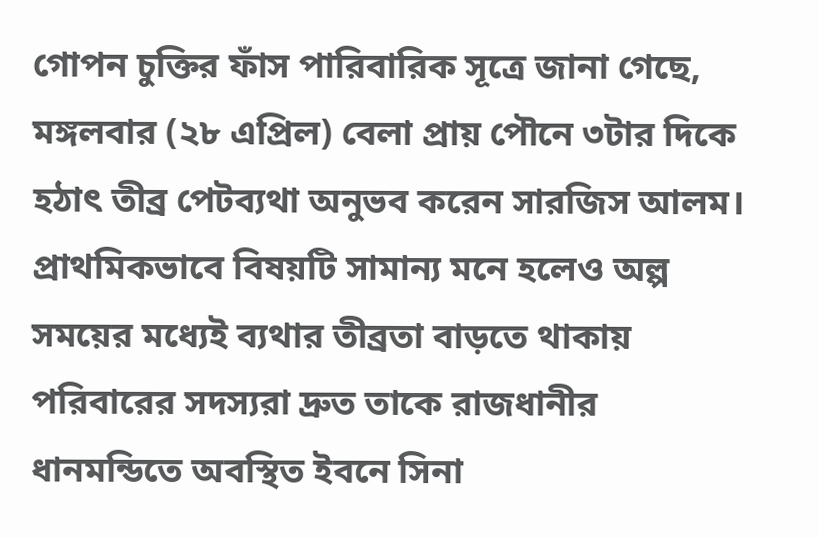গোপন চুক্তির ফাঁস পারিবারিক সূত্রে জানা গেছে, মঙ্গলবার (২৮ এপ্রিল) বেলা প্রায় পৌনে ৩টার দিকে হঠাৎ তীব্র পেটব্যথা অনুভব করেন সারজিস আলম। প্রাথমিকভাবে বিষয়টি সামান্য মনে হলেও অল্প সময়ের মধ্যেই ব্যথার তীব্রতা বাড়তে থাকায় পরিবারের সদস্যরা দ্রুত তাকে রাজধানীর ধানমন্ডিতে অবস্থিত ইবনে সিনা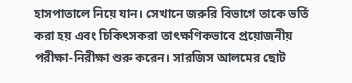হাসপাতালে নিয়ে যান। সেখানে জরুরি বিভাগে তাকে ভর্তি করা হয় এবং চিকিৎসকরা তাৎক্ষণিকভাবে প্রয়োজনীয় পরীক্ষা-নিরীক্ষা শুরু করেন। সারজিস আলমের ছোট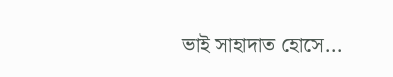ভাই সাহাদাত হোসে...